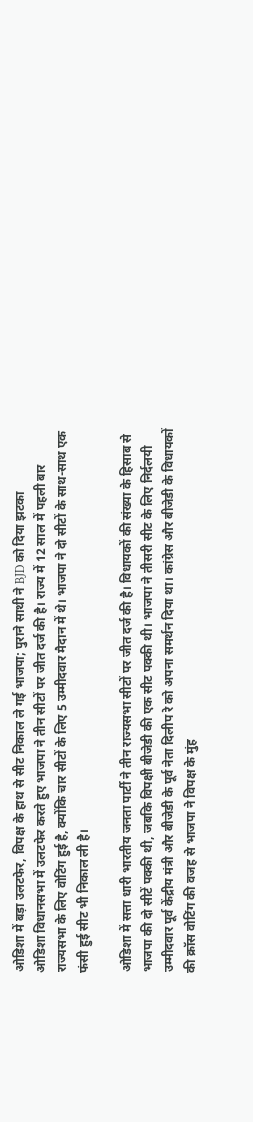ओडिशा में बड़ा उलटफेर, विपक्ष के हाथ से सीट निकाल ले गई भाजपा; पुराने साथी ने BJD को दिया झटका
ओडिशा विधानसभा में उलटफेर करते हुए भाजपा ने तीन सीटों पर जीत दर्ज की है। राज्य में 12 साल में पहली बार राज्यसभा के लिए वोटिंग हुई है, क्योंकि चार सीटों के लिए 5 उम्मीदवार मैदान में थे। भाजपा ने दो सीटों के साथ-साथ एक फंसी हुई सीट भी निकाल ली है।

ओडिशा में सत्ता धारी भारतीय जनता पार्टी ने तीन राज्यसभा सीटों पर जीत दर्ज की है। विधायकों की संख्या के हिसाब से भाजपा की दो सीटें पक्की थी, जबकि विपक्षी बीजेडी की एक सीट पक्की थी। भाजपा ने तीसरी सीट के लिए निर्दलयी उम्मीदवार पूर्व केंद्रीय मंत्री और बीजेडी के पूर्व नेता दिलीप रे को अपना समर्थन दिया था। कांग्रेस और बीजेडी के विधायकों की क्रॉस वोटिंग की वजह से भाजपा ने विपक्ष के मुंह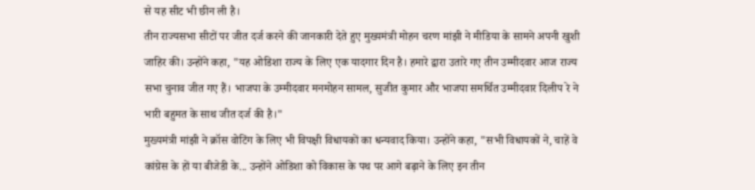से यह सीट भी छीन ली है।
तीन राज्यसभा सीटों पर जीत दर्ज करने की जानकारी देते हुए मुख्यमंत्री मोहन चरण मांझी ने मीडिया के सामने अपनी खुशी जाहिर की। उन्होंने कहा, "यह ओडिशा राज्य के लिए एक यादगार दिन है। हमारे द्वारा उतारे गए तीन उम्मीदवार आज राज्य सभा चुनाव जीत गए हैं। भाजपा के उम्मीदवार मनमोहन सामल, सुजीत कुमार और भाजपा समर्थित उम्मीदवार दिलीप रे ने भारी बहुमत के साथ जीत दर्ज की है।"
मुख्यमंत्री मांझी ने क्रॉस वोटिंग के लिए भी विपक्षी विधायकों का धन्यवाद किया। उन्होंने कहा, "सभी विधायकों ने, चाहें वे कांग्रेस के हों या बीजेडी के... उन्होंने ओडिशा को विकास के पथ पर आगे बढ़ाने के लिए इन तीन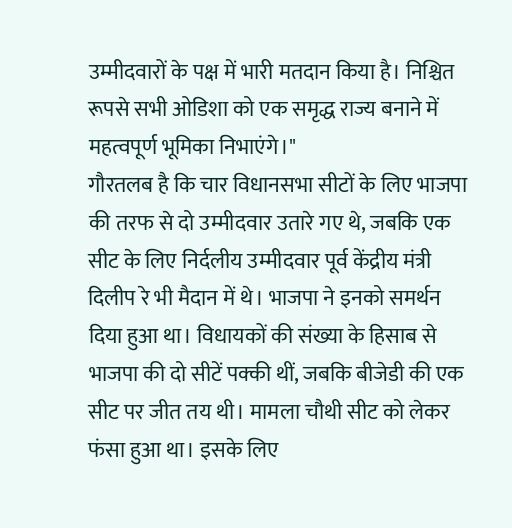उम्मीदवारों के पक्ष में भारी मतदान किया है। निश्चित रूपसे सभी ओडिशा को एक समृद्ध राज्य बनाने में महत्वपूर्ण भूमिका निभाएंगे।"
गौरतलब है कि चार विधानसभा सीटों के लिए भाजपा की तरफ से दो उम्मीदवार उतारे गए थे, जबकि एक सीट के लिए निर्दलीय उम्मीदवार पूर्व केंद्रीय मंत्री दिलीप रे भी मैदान में थे। भाजपा ने इनको समर्थन दिया हुआ था। विधायकों की संख्या के हिसाब से भाजपा की दो सीटें पक्की थीं, जबकि बीजेडी की एक सीट पर जीत तय थी। मामला चौथी सीट को लेकर फंसा हुआ था। इसके लिए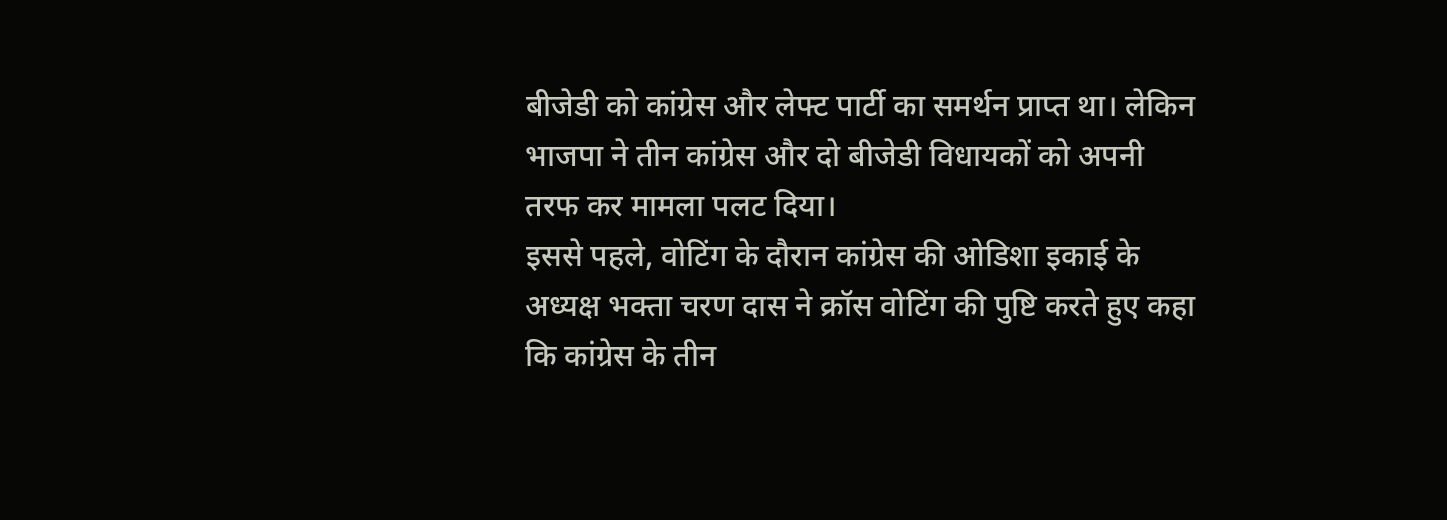बीजेडी को कांग्रेस और लेफ्ट पार्टी का समर्थन प्राप्त था। लेकिन भाजपा ने तीन कांग्रेस और दो बीजेडी विधायकों को अपनी तरफ कर मामला पलट दिया।
इससे पहले, वोटिंग के दौरान कांग्रेस की ओडिशा इकाई के अध्यक्ष भक्ता चरण दास ने क्रॉस वोटिंग की पुष्टि करते हुए कहा कि कांग्रेस के तीन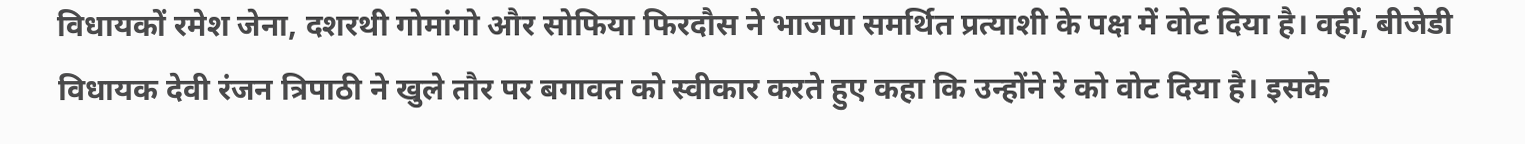विधायकों रमेश जेना, दशरथी गोमांगो और सोफिया फिरदौस ने भाजपा समर्थित प्रत्याशी के पक्ष में वोट दिया है। वहीं, बीजेडी विधायक देवी रंजन त्रिपाठी ने खुले तौर पर बगावत को स्वीकार करते हुए कहा कि उन्होंने रे को वोट दिया है। इसके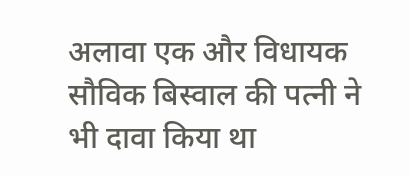अलावा एक और विधायक सौविक बिस्वाल की पत्नी ने भी दावा किया था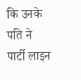कि उनके पति ने पार्टी लाइन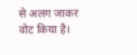से अलग जाकर वोट किया है।